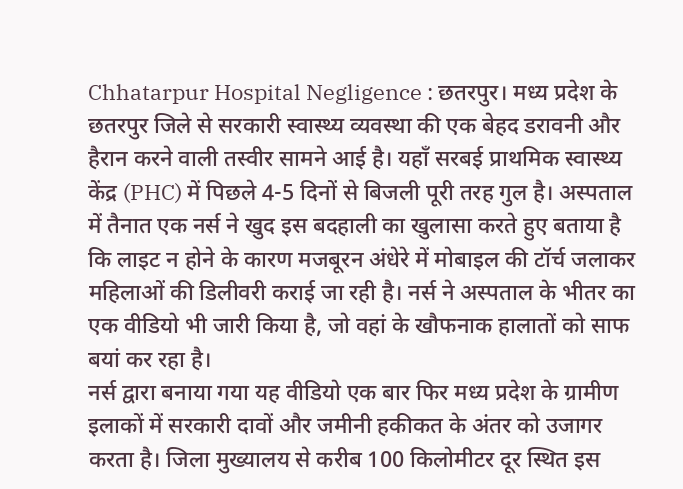Chhatarpur Hospital Negligence : छतरपुर। मध्य प्रदेश के छतरपुर जिले से सरकारी स्वास्थ्य व्यवस्था की एक बेहद डरावनी और हैरान करने वाली तस्वीर सामने आई है। यहाँ सरबई प्राथमिक स्वास्थ्य केंद्र (PHC) में पिछले 4-5 दिनों से बिजली पूरी तरह गुल है। अस्पताल में तैनात एक नर्स ने खुद इस बदहाली का खुलासा करते हुए बताया है कि लाइट न होने के कारण मजबूरन अंधेरे में मोबाइल की टॉर्च जलाकर महिलाओं की डिलीवरी कराई जा रही है। नर्स ने अस्पताल के भीतर का एक वीडियो भी जारी किया है, जो वहां के खौफनाक हालातों को साफ बयां कर रहा है।
नर्स द्वारा बनाया गया यह वीडियो एक बार फिर मध्य प्रदेश के ग्रामीण इलाकों में सरकारी दावों और जमीनी हकीकत के अंतर को उजागर करता है। जिला मुख्यालय से करीब 100 किलोमीटर दूर स्थित इस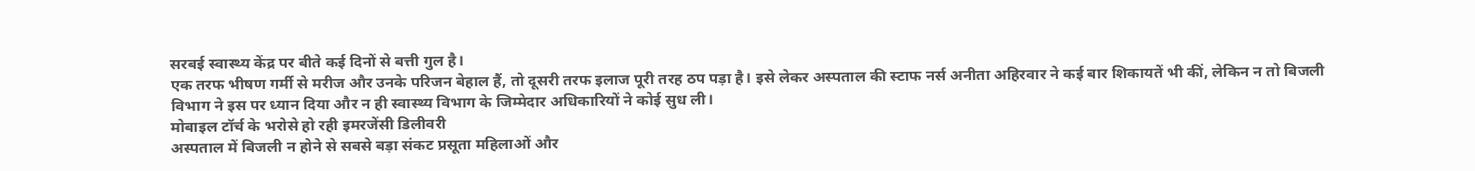सरबई स्वास्थ्य केंद्र पर बीते कई दिनों से बत्ती गुल है।
एक तरफ भीषण गर्मी से मरीज और उनके परिजन बेहाल हैं, तो दूसरी तरफ इलाज पूरी तरह ठप पड़ा है। इसे लेकर अस्पताल की स्टाफ नर्स अनीता अहिरवार ने कई बार शिकायतें भी कीं, लेकिन न तो बिजली विभाग ने इस पर ध्यान दिया और न ही स्वास्थ्य विभाग के जिम्मेदार अधिकारियों ने कोई सुध ली।
मोबाइल टॉर्च के भरोसे हो रही इमरजेंसी डिलीवरी
अस्पताल में बिजली न होने से सबसे बड़ा संकट प्रसूता महिलाओं और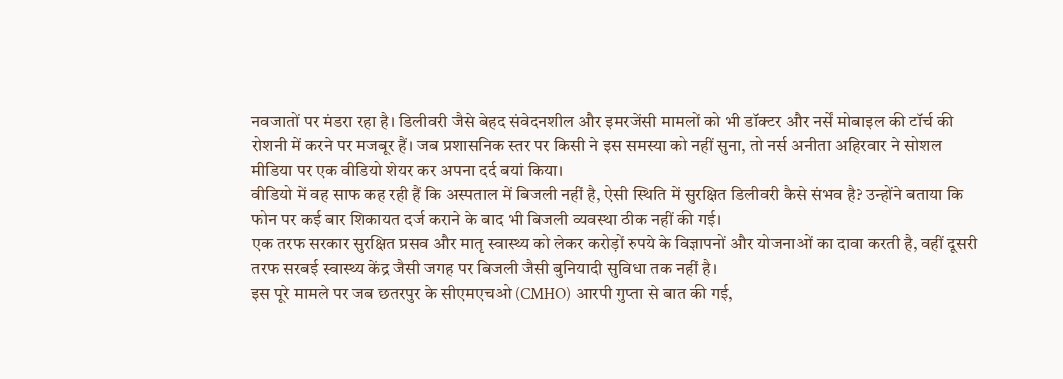नवजातों पर मंडरा रहा है। डिलीवरी जैसे बेहद संवेदनशील और इमरजेंसी मामलों को भी डॉक्टर और नर्सें मोबाइल की टॉर्च की रोशनी में करने पर मजबूर हैं। जब प्रशासनिक स्तर पर किसी ने इस समस्या को नहीं सुना, तो नर्स अनीता अहिरवार ने सोशल मीडिया पर एक वीडियो शेयर कर अपना दर्द बयां किया।
वीडियो में वह साफ कह रही हैं कि अस्पताल में बिजली नहीं है, ऐसी स्थिति में सुरक्षित डिलीवरी कैसे संभव है? उन्होंने बताया कि फोन पर कई बार शिकायत दर्ज कराने के बाद भी बिजली व्यवस्था ठीक नहीं की गई।
एक तरफ सरकार सुरक्षित प्रसव और मातृ स्वास्थ्य को लेकर करोड़ों रुपये के विज्ञापनों और योजनाओं का दावा करती है, वहीं दूसरी तरफ सरबई स्वास्थ्य केंद्र जैसी जगह पर बिजली जैसी बुनियादी सुविधा तक नहीं है।
इस पूरे मामले पर जब छतरपुर के सीएमएचओ (CMHO) आरपी गुप्ता से बात की गई,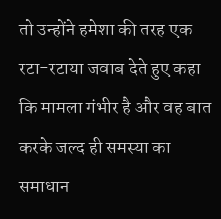तो उन्होंने हमेशा की तरह एक रटा-रटाया जवाब देते हुए कहा कि मामला गंभीर है और वह बात करके जल्द ही समस्या का समाधान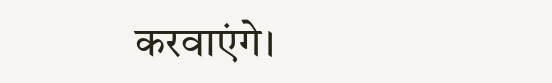करवाएंगे।